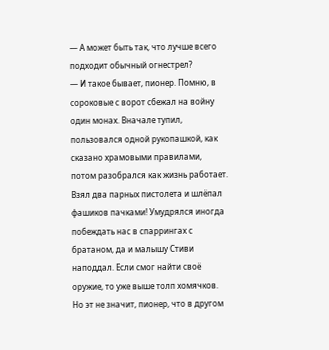— А может быть так, что лучше всего подходит обычный огнестрел?
— И такое бывает, пионер. Помню, в сороковые с ворот сбежал на войну один монах. Вначале тупил, пользовался одной рукопашкой, как сказано храмовыми правилами, потом разобрался как жизнь работает. Взял два парных пистолета и шлёпал фашиков пачками! Умудрялся иногда побеждать нас в спаррингах с братаном, да и малышу Стиви наподдал. Если смог найти своё оружие, то уже выше толп хомячков. Но эт не значит, пионер, что в другом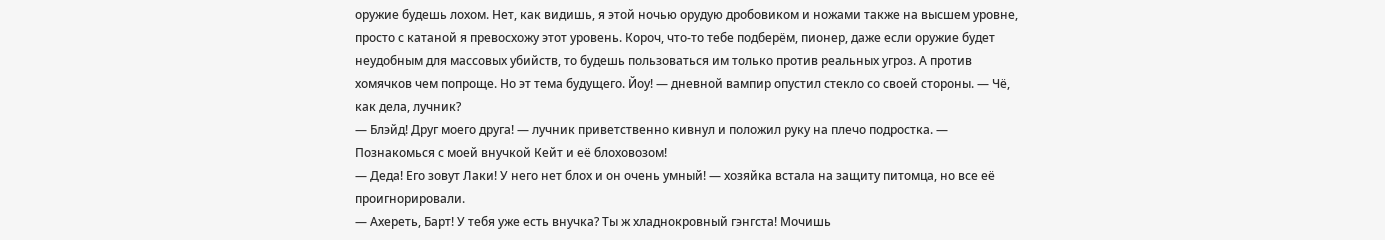оружие будешь лохом. Нет, как видишь, я этой ночью орудую дробовиком и ножами также на высшем уровне, просто с катаной я превосхожу этот уровень. Короч, что-то тебе подберём, пионер, даже если оружие будет неудобным для массовых убийств, то будешь пользоваться им только против реальных угроз. А против хомячков чем попроще. Но эт тема будущего. Йоу! — дневной вампир опустил стекло со своей стороны. — Чё, как дела, лучник?
— Блэйд! Друг моего друга! — лучник приветственно кивнул и положил руку на плечо подростка. — Познакомься с моей внучкой Кейт и её блоховозом!
— Деда! Его зовут Лаки! У него нет блох и он очень умный! — хозяйка встала на защиту питомца, но все её проигнорировали.
— Ахереть, Барт! У тебя уже есть внучка? Ты ж хладнокровный гэнгста! Мочишь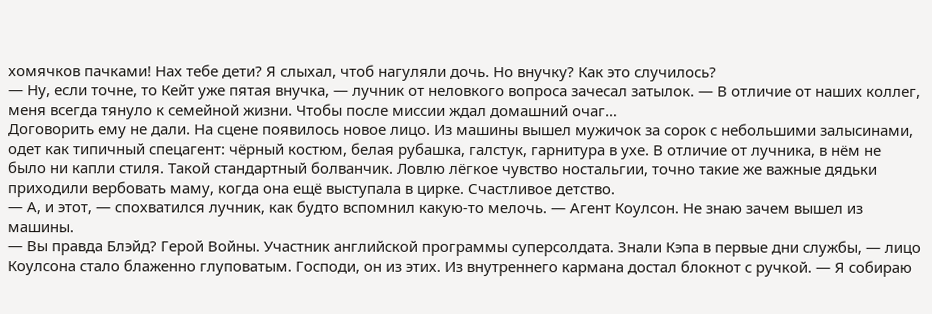хомячков пачками! Нах тебе дети? Я слыхал, чтоб нагуляли дочь. Но внучку? Как это случилось?
— Ну, если точне, то Кейт уже пятая внучка, — лучник от неловкого вопроса зачесал затылок. — В отличие от наших коллег, меня всегда тянуло к семейной жизни. Чтобы после миссии ждал домашний очаг…
Договорить ему не дали. На сцене появилось новое лицо. Из машины вышел мужичок за сорок с небольшими залысинами, одет как типичный спецагент: чёрный костюм, белая рубашка, галстук, гарнитура в ухе. В отличие от лучника, в нём не было ни капли стиля. Такой стандартный болванчик. Ловлю лёгкое чувство ностальгии, точно такие же важные дядьки приходили вербовать маму, когда она ещё выступала в цирке. Счастливое детство.
— А, и этот, — спохватился лучник, как будто вспомнил какую-то мелочь. — Агент Коулсон. Не знаю зачем вышел из машины.
— Вы правда Блэйд? Герой Войны. Участник английской программы суперсолдата. Знали Кэпа в первые дни службы, — лицо Коулсона стало блаженно глуповатым. Господи, он из этих. Из внутреннего кармана достал блокнот с ручкой. — Я собираю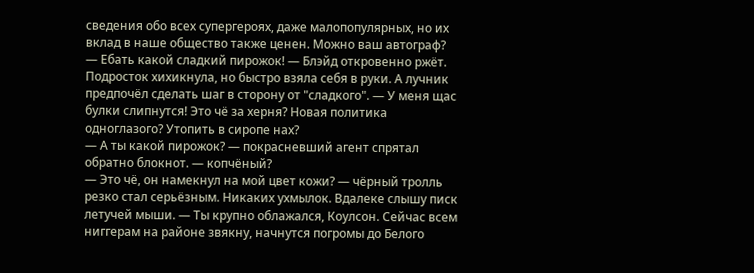сведения обо всех супергероях, даже малопопулярных, но их вклад в наше общество также ценен. Можно ваш автограф?
— Ебать какой сладкий пирожок! — Блэйд откровенно ржёт. Подросток хихикнула, но быстро взяла себя в руки. А лучник предпочёл сделать шаг в сторону от "сладкого". — У меня щас булки слипнутся! Это чё за херня? Новая политика одноглазого? Утопить в сиропе нах?
— А ты какой пирожок? — покрасневший агент спрятал обратно блокнот. — копчёный?
— Это чё, он намекнул на мой цвет кожи? — чёрный тролль резко стал серьёзным. Никаких ухмылок. Вдалеке слышу писк летучей мыши. — Ты крупно облажался, Коулсон. Сейчас всем ниггерам на районе звякну, начнутся погромы до Белого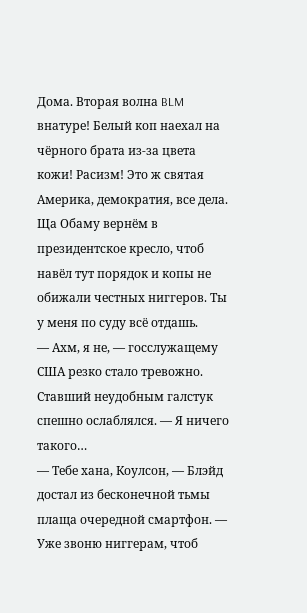Дома. Вторая волна BLM внатуре! Белый коп наехал на чёрного брата из-за цвета кожи! Расизм! Это ж святая Америка, демократия, все дела. Ща Обаму вернём в президентское кресло, чтоб навёл тут порядок и копы не обижали честных ниггеров. Ты у меня по суду всё отдашь.
— Ахм, я не, — госслужащему США резко стало тревожно. Ставший неудобным галстук спешно ослаблялся. — Я ничего такого…
— Тебе хана, Коулсон, — Блэйд достал из бесконечной тьмы плаща очередной смартфон. — Уже звоню ниггерам, чтоб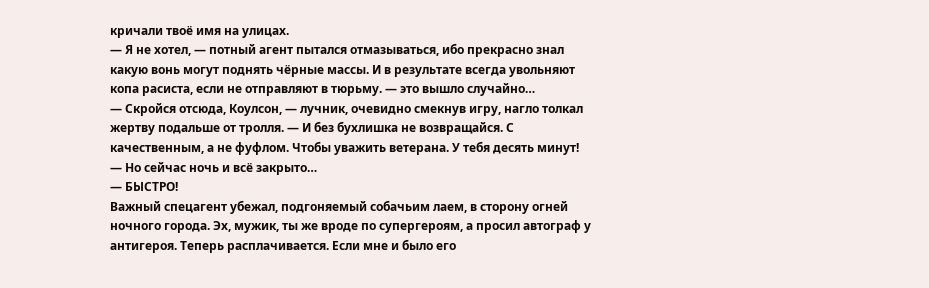кричали твоё имя на улицах.
— Я не хотел, — потный агент пытался отмазываться, ибо прекрасно знал какую вонь могут поднять чёрные массы. И в результате всегда увольняют копа расиста, если не отправляют в тюрьму. — это вышло случайно…
— Скройся отсюда, Коулсон, — лучник, очевидно смекнув игру, нагло толкал жертву подальше от тролля. — И без бухлишка не возвращайся. С качественным, а не фуфлом. Чтобы уважить ветерана. У тебя десять минут!
— Но сейчас ночь и всё закрыто…
— БЫСТРО!
Важный спецагент убежал, подгоняемый собачьим лаем, в сторону огней ночного города. Эх, мужик, ты же вроде по супергероям, а просил автограф у антигероя. Теперь расплачивается. Если мне и было его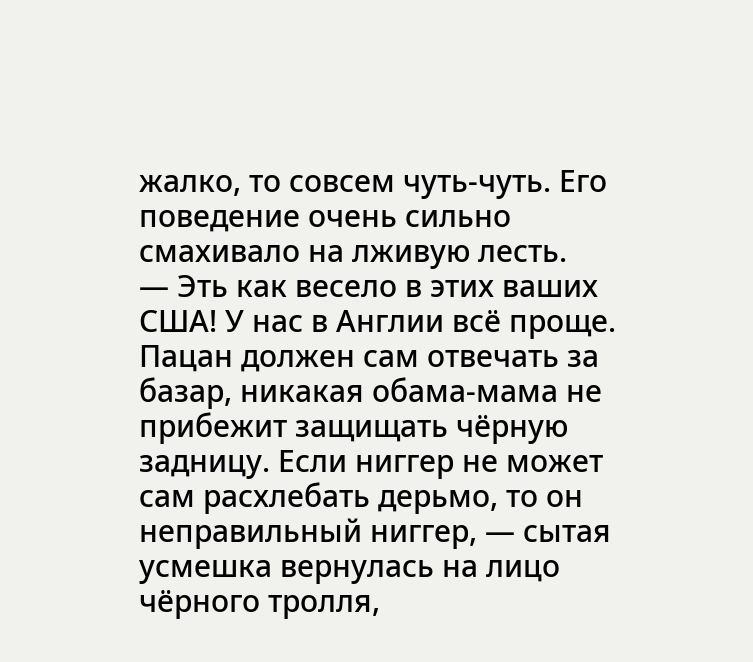жалко, то совсем чуть-чуть. Его поведение очень сильно смахивало на лживую лесть.
— Эть как весело в этих ваших США! У нас в Англии всё проще. Пацан должен сам отвечать за базар, никакая обама-мама не прибежит защищать чёрную задницу. Если ниггер не может сам расхлебать дерьмо, то он неправильный ниггер, — сытая усмешка вернулась на лицо чёрного тролля,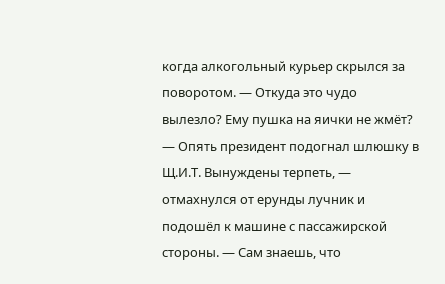когда алкогольный курьер скрылся за поворотом. — Откуда это чудо вылезло? Ему пушка на яички не жмёт?
— Опять президент подогнал шлюшку в Щ.И.Т. Вынуждены терпеть, — отмахнулся от ерунды лучник и подошёл к машине с пассажирской стороны. — Сам знаешь, что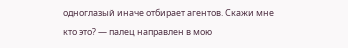одноглазый иначе отбирает агентов. Скажи мне кто это? — палец направлен в мою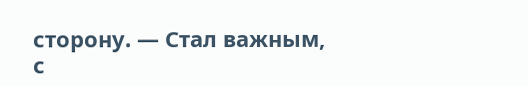сторону. — Стал важным, с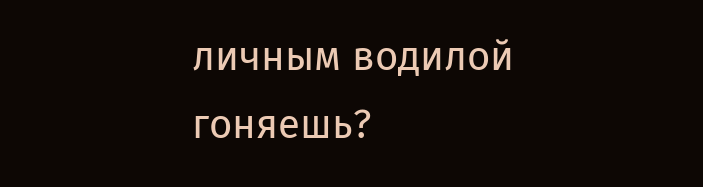личным водилой гоняешь?